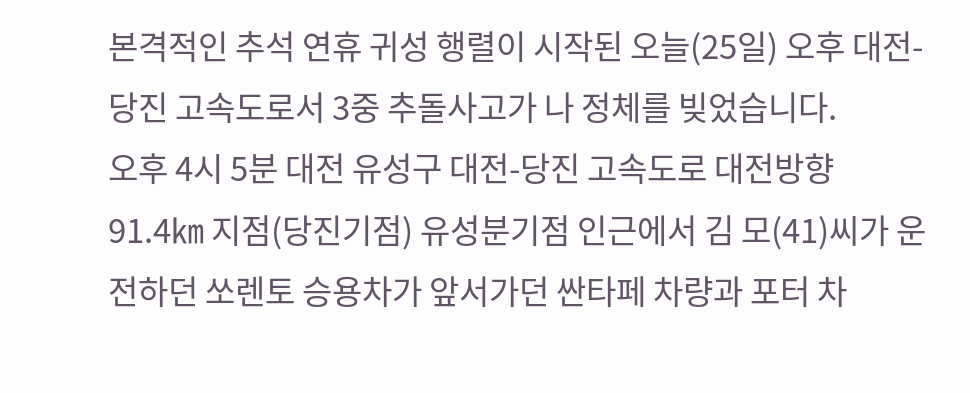본격적인 추석 연휴 귀성 행렬이 시작된 오늘(25일) 오후 대전-당진 고속도로서 3중 추돌사고가 나 정체를 빚었습니다.
오후 4시 5분 대전 유성구 대전-당진 고속도로 대전방향 91.4㎞ 지점(당진기점) 유성분기점 인근에서 김 모(41)씨가 운전하던 쏘렌토 승용차가 앞서가던 싼타페 차량과 포터 차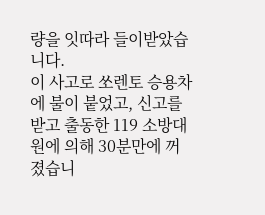량을 잇따라 들이받았습니다.
이 사고로 쏘렌토 승용차에 불이 붙었고, 신고를 받고 출동한 119 소방대원에 의해 30분만에 꺼졌습니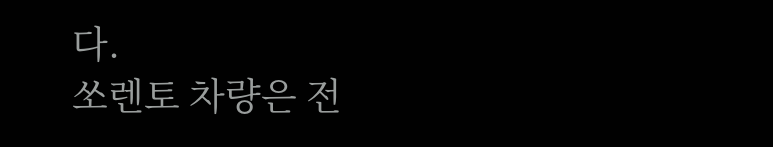다.
쏘렌토 차량은 전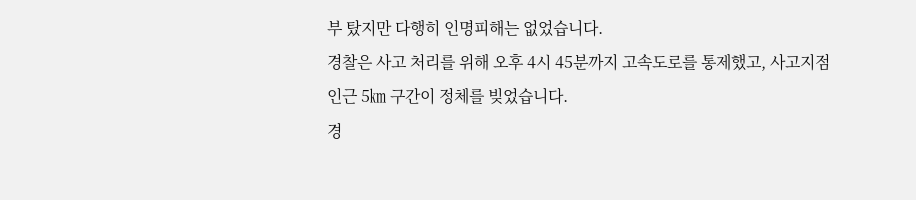부 탔지만 다행히 인명피해는 없었습니다.
경찰은 사고 처리를 위해 오후 4시 45분까지 고속도로를 통제했고, 사고지점 인근 5㎞ 구간이 정체를 빚었습니다.
경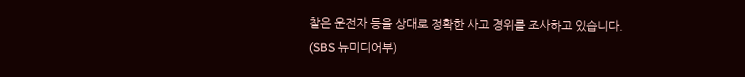찰은 운전자 등을 상대로 정확한 사고 경위를 조사하고 있습니다.
(SBS 뉴미디어부)